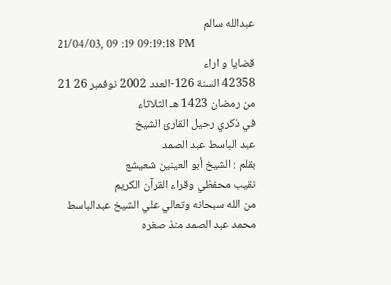عبدالله سالم
21/04/03, 09 :19 09:19:18 PM
قضايا و اراء
42358 السنة 126-العدد 2002 نوفمبر 26 21 من رمضان 1423 هـ الثلاثاء
في ذكري رحيل القارئ الشيخ
عبد الباسط عبد الصمد
بقلم : الشيخ أبو العينين شعيشع
نقيب محفظي وقراء القرآن الكريم
من الله سبحانه وتعالي علي الشيخ عبدالباسط محمد عبد الصمد منذ صغره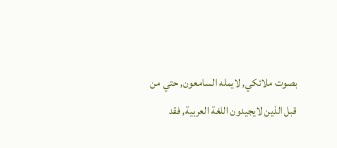بصوت ملائكي, لايمله السامعون, حتي من قبل الذين لايجيدون اللغة العربية, فقد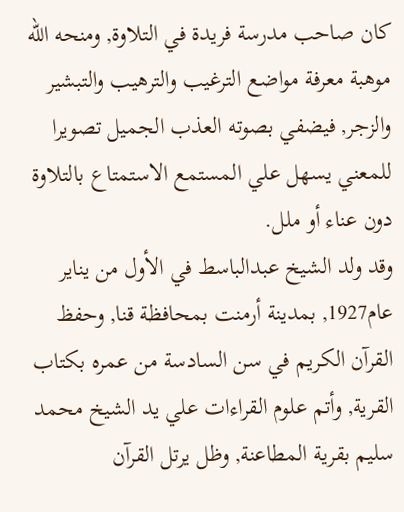كان صاحب مدرسة فريدة في التلاوة, ومنحه الله موهبة معرفة مواضع الترغيب والترهيب والتبشير والزجر, فيضفي بصوته العذب الجميل تصويرا للمعني يسهل علي المستمع الاستمتاع بالتلاوة دون عناء أو ملل.
وقد ولد الشيخ عبدالباسط في الأول من يناير عام1927, بمدينة أرمنت بمحافظة قنا, وحفظ القرآن الكريم في سن السادسة من عمره بكتاب القرية, وأتم علوم القراءات علي يد الشيخ محمد سليم بقرية المطاعنة, وظل يرتل القرآن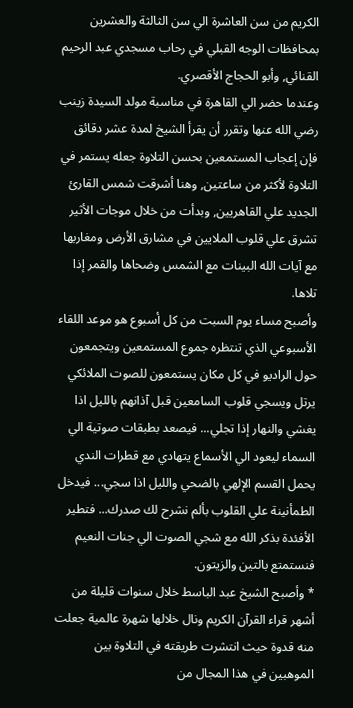الكريم من سن العاشرة الي سن الثالثة والعشرين بمحافظات الوجه القبلي في رحاب مسجدي عبد الرحيم القنائي, وأبو الحجاج الأقصري.
وعندما حضر الي القاهرة في مناسبة مولد السيدة زينب رضي الله عنها وتقرر أن يقرأ الشيخ لمدة عشر دقائق فإن إعجاب المستمعين بحسن التلاوة جعله يستمر في التلاوة لأكثر من ساعتين, وهنا أشرقت شمس القارئ الجديد علي القاهريين, وبدأت من خلال موجات الأثير تشرق علي قلوب الملايين في مشارق الأرض ومغاربها مع آيات الله البينات مع الشمس وضحاها والقمر إذا تلاها.
وأصبح مساء يوم السبت من كل أسبوع هو موعد اللقاء الأسبوعي الذي تنتظره جموع المستمعين ويتجمعون حول الراديو في كل مكان يستمعون للصوت الملائكي يرتل ويسجي قلوب السامعين قبل آذانهم بالليل اذا يغشي والنهار إذا تجلي... فيصعد بطبقات صوتية الي السماء ليعود الي الأسماع يتهادي مع قطرات الندي يحمل القسم الإلهي بالضحي والليل اذا سجي... فيدخل الطمأنينة علي القلوب بألم نشرح لك صدرك... فتطير الأفئدة بذكر الله مع شجي الصوت الي جنات النعيم فنستمتع بالتين والزيتون.
* وأصبح الشيخ عبد الباسط خلال سنوات قليلة من أشهر قراء القرآن الكريم ونال خلالها شهرة عالمية جعلت منه قدوة حيث انتشرت طريقته في التلاوة بين الموهبين في هذا المجال من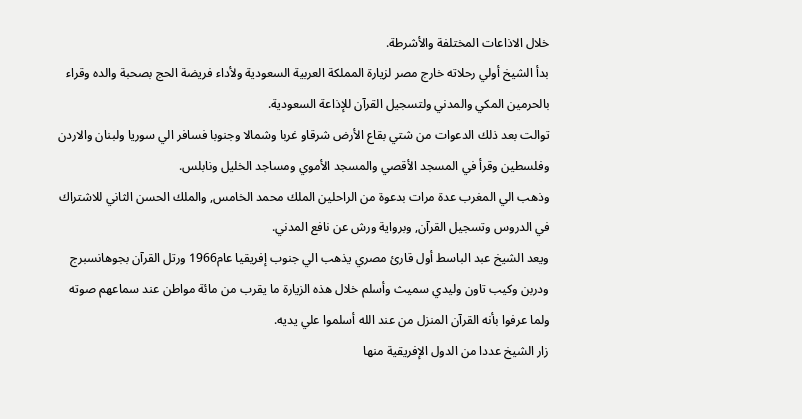خلال الاذاعات المختلفة والأشرطة.
بدأ الشيخ أولي رحلاته خارج مصر لزيارة المملكة العربية السعودية ولأداء فريضة الحج بصحبة والده وقراء بالحرمين المكي والمدني ولتسجيل القرآن للإذاعة السعودية.
توالت بعد ذلك الدعوات من شتي بقاع الأرض شرقاو غربا وشمالا وجنوبا فسافر الي سوريا ولبنان والاردن وفلسطين وقرأ في المسجد الأقصي والمسجد الأموي ومساجد الخليل ونابلس.
وذهب الي المغرب عدة مرات بدعوة من الراحلين الملك محمد الخامس, والملك الحسن الثاني للاشتراك في الدروس وتسجيل القرآن, وبرواية ورش عن نافع المدني.
ويعد الشيخ عبد الباسط أول قارئ مصري يذهب الي جنوب إفريقيا عام1966 ورتل القرآن بجوهانسبرج ودربن وكيب تاون وليدي سميث وأسلم خلال هذه الزيارة ما يقرب من مائة مواطن عند سماعهم صوته ولما عرفوا بأنه القرآن المنزل من عند الله أسلموا علي يديه.
زار الشيخ عددا من الدول الإفريقية منها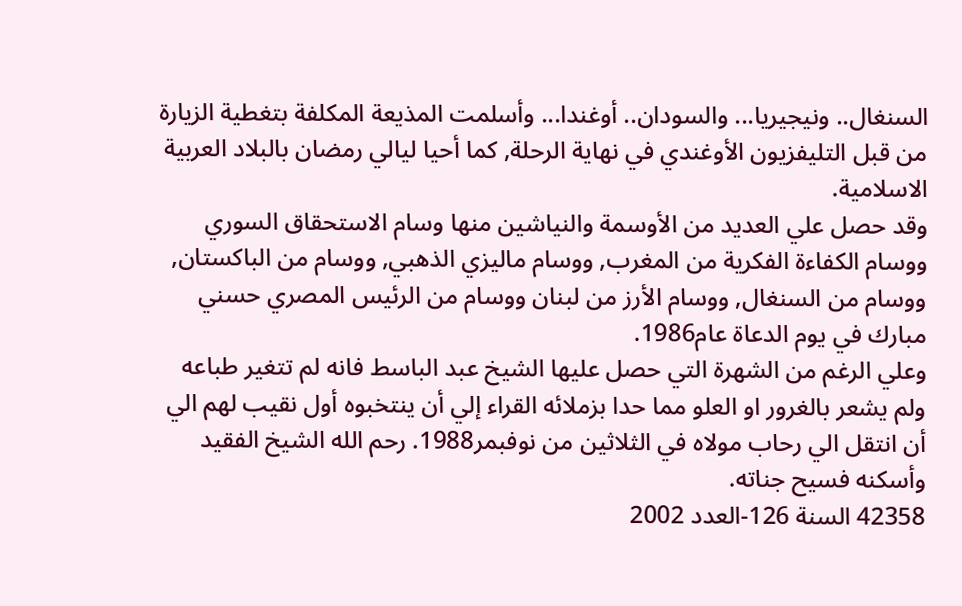السنغال.. ونيجيريا... والسودان.. أوغندا... وأسلمت المذيعة المكلفة بتغطية الزيارة من قبل التليفزيون الأوغندي في نهاية الرحلة, كما أحيا ليالي رمضان بالبلاد العربية الاسلامية.
وقد حصل علي العديد من الأوسمة والنياشين منها وسام الاستحقاق السوري ووسام الكفاءة الفكرية من المغرب, ووسام ماليزي الذهبي, ووسام من الباكستان, ووسام من السنغال, ووسام الأرز من لبنان ووسام من الرئيس المصري حسني مبارك في يوم الدعاة عام1986.
وعلي الرغم من الشهرة التي حصل عليها الشيخ عبد الباسط فانه لم تتغير طباعه ولم يشعر بالغرور او العلو مما حدا بزملائه القراء إلي أن ينتخبوه أول نقيب لهم الي أن انتقل الي رحاب مولاه في الثلاثين من نوفبمر1988. رحم الله الشيخ الفقيد وأسكنه فسيح جناته.
42358 السنة 126-العدد 2002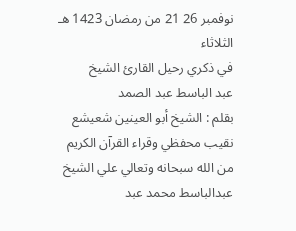نوفمبر 26 21 من رمضان 1423 هـ الثلاثاء
في ذكري رحيل القارئ الشيخ
عبد الباسط عبد الصمد
بقلم : الشيخ أبو العينين شعيشع
نقيب محفظي وقراء القرآن الكريم
من الله سبحانه وتعالي علي الشيخ عبدالباسط محمد عبد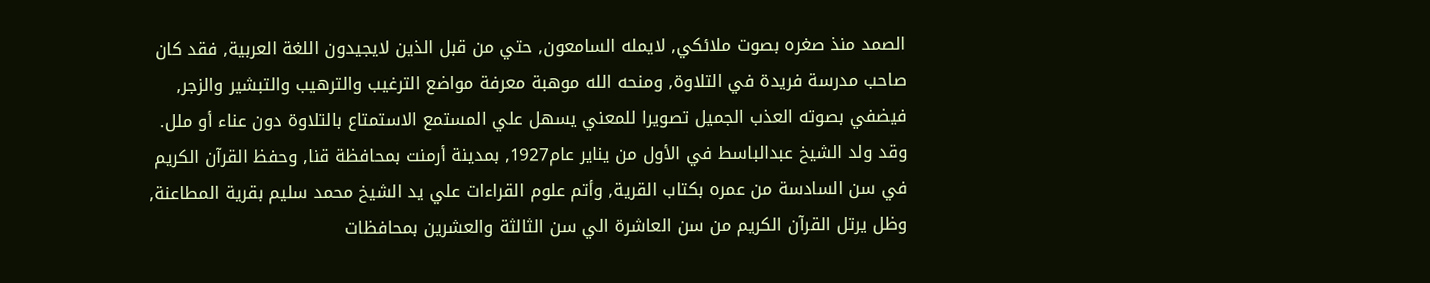الصمد منذ صغره بصوت ملائكي, لايمله السامعون, حتي من قبل الذين لايجيدون اللغة العربية, فقد كان صاحب مدرسة فريدة في التلاوة, ومنحه الله موهبة معرفة مواضع الترغيب والترهيب والتبشير والزجر, فيضفي بصوته العذب الجميل تصويرا للمعني يسهل علي المستمع الاستمتاع بالتلاوة دون عناء أو ملل.
وقد ولد الشيخ عبدالباسط في الأول من يناير عام1927, بمدينة أرمنت بمحافظة قنا, وحفظ القرآن الكريم في سن السادسة من عمره بكتاب القرية, وأتم علوم القراءات علي يد الشيخ محمد سليم بقرية المطاعنة, وظل يرتل القرآن الكريم من سن العاشرة الي سن الثالثة والعشرين بمحافظات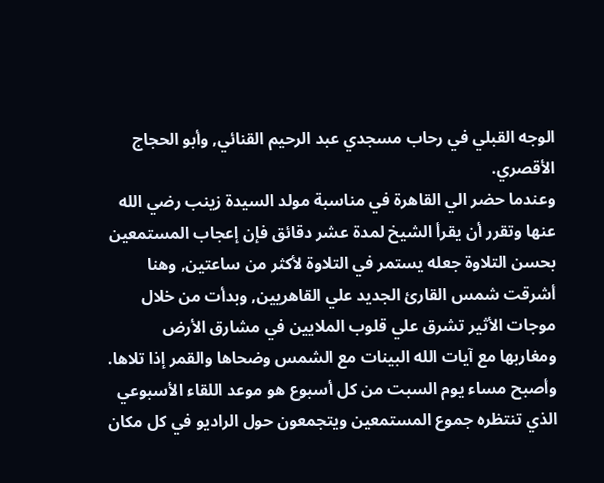الوجه القبلي في رحاب مسجدي عبد الرحيم القنائي, وأبو الحجاج الأقصري.
وعندما حضر الي القاهرة في مناسبة مولد السيدة زينب رضي الله عنها وتقرر أن يقرأ الشيخ لمدة عشر دقائق فإن إعجاب المستمعين بحسن التلاوة جعله يستمر في التلاوة لأكثر من ساعتين, وهنا أشرقت شمس القارئ الجديد علي القاهريين, وبدأت من خلال موجات الأثير تشرق علي قلوب الملايين في مشارق الأرض ومغاربها مع آيات الله البينات مع الشمس وضحاها والقمر إذا تلاها.
وأصبح مساء يوم السبت من كل أسبوع هو موعد اللقاء الأسبوعي الذي تنتظره جموع المستمعين ويتجمعون حول الراديو في كل مكان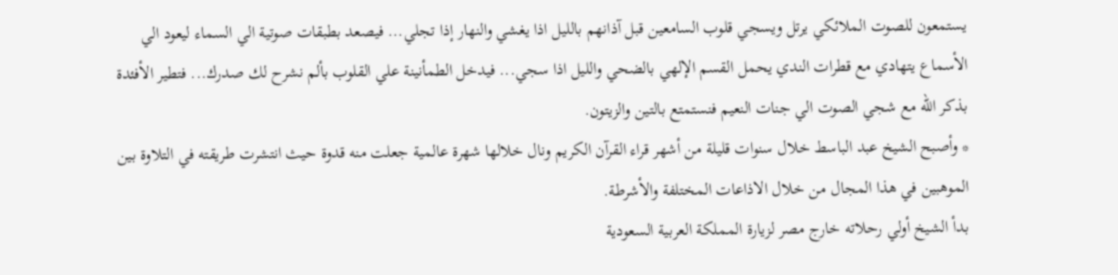يستمعون للصوت الملائكي يرتل ويسجي قلوب السامعين قبل آذانهم بالليل اذا يغشي والنهار إذا تجلي... فيصعد بطبقات صوتية الي السماء ليعود الي الأسماع يتهادي مع قطرات الندي يحمل القسم الإلهي بالضحي والليل اذا سجي... فيدخل الطمأنينة علي القلوب بألم نشرح لك صدرك... فتطير الأفئدة بذكر الله مع شجي الصوت الي جنات النعيم فنستمتع بالتين والزيتون.
* وأصبح الشيخ عبد الباسط خلال سنوات قليلة من أشهر قراء القرآن الكريم ونال خلالها شهرة عالمية جعلت منه قدوة حيث انتشرت طريقته في التلاوة بين الموهبين في هذا المجال من خلال الاذاعات المختلفة والأشرطة.
بدأ الشيخ أولي رحلاته خارج مصر لزيارة المملكة العربية السعودية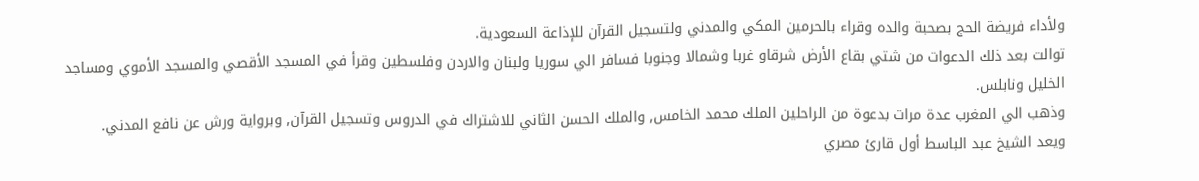ولأداء فريضة الحج بصحبة والده وقراء بالحرمين المكي والمدني ولتسجيل القرآن للإذاعة السعودية.
توالت بعد ذلك الدعوات من شتي بقاع الأرض شرقاو غربا وشمالا وجنوبا فسافر الي سوريا ولبنان والاردن وفلسطين وقرأ في المسجد الأقصي والمسجد الأموي ومساجد الخليل ونابلس.
وذهب الي المغرب عدة مرات بدعوة من الراحلين الملك محمد الخامس, والملك الحسن الثاني للاشتراك في الدروس وتسجيل القرآن, وبرواية ورش عن نافع المدني.
ويعد الشيخ عبد الباسط أول قارئ مصري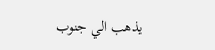يذهب الي جنوب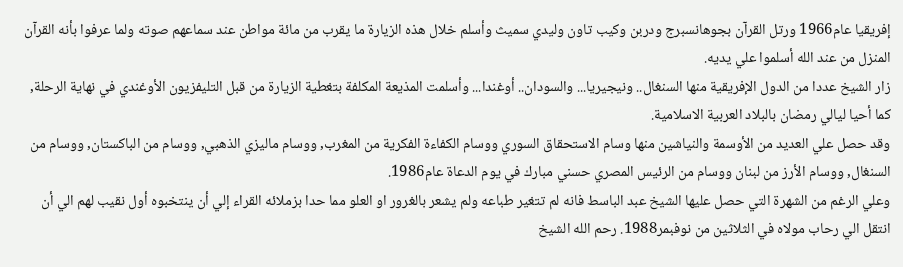إفريقيا عام1966 ورتل القرآن بجوهانسبرج ودربن وكيب تاون وليدي سميث وأسلم خلال هذه الزيارة ما يقرب من مائة مواطن عند سماعهم صوته ولما عرفوا بأنه القرآن المنزل من عند الله أسلموا علي يديه.
زار الشيخ عددا من الدول الإفريقية منها السنغال.. ونيجيريا... والسودان.. أوغندا... وأسلمت المذيعة المكلفة بتغطية الزيارة من قبل التليفزيون الأوغندي في نهاية الرحلة, كما أحيا ليالي رمضان بالبلاد العربية الاسلامية.
وقد حصل علي العديد من الأوسمة والنياشين منها وسام الاستحقاق السوري ووسام الكفاءة الفكرية من المغرب, ووسام ماليزي الذهبي, ووسام من الباكستان, ووسام من السنغال, ووسام الأرز من لبنان ووسام من الرئيس المصري حسني مبارك في يوم الدعاة عام1986.
وعلي الرغم من الشهرة التي حصل عليها الشيخ عبد الباسط فانه لم تتغير طباعه ولم يشعر بالغرور او العلو مما حدا بزملائه القراء إلي أن ينتخبوه أول نقيب لهم الي أن انتقل الي رحاب مولاه في الثلاثين من نوفبمر1988. رحم الله الشيخ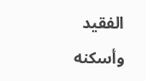الفقيد وأسكنه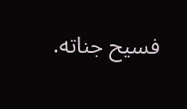فسيح جناته.